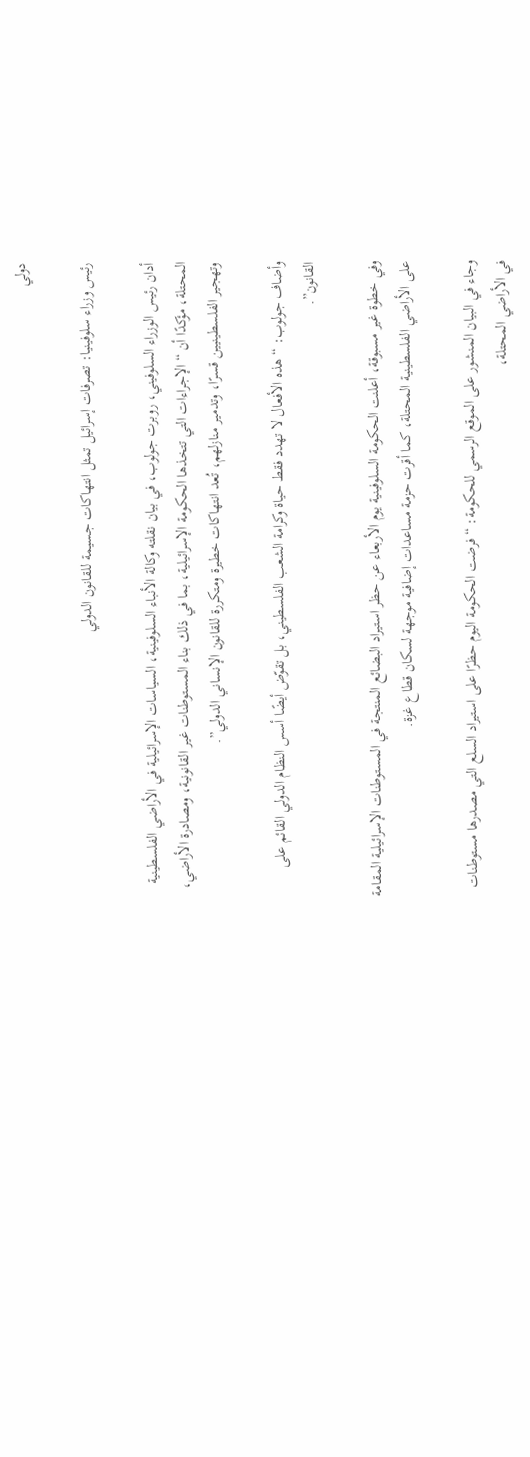دولي

رئيس وزراء سلوفينيا: تصرفات إسرائيل تمثل انتهاكات جسيمة للقانون الدولي

أدان رئيس الوزراء السلوفيني، روبرت جولوب، في بيان نقلته وكالة الأنباء السلوفينية، السياسات الإسرائيلية في الأراضي الفلسطينية المحتلة، مؤكدًا أن “الإجراءات التي تتخذها الحكومة الإسرائيلية، بما في ذلك بناء المستوطنات غير القانونية، ومصادرة الأراضي، وتهجير الفلسطينيين قسرًا، وتدمير منازلهم، تُعد انتهاكات خطيرة ومتكررة للقانون الإنساني الدولي”.

وأضاف جولوب: “هذه الأفعال لا تهدد فقط حياة وكرامة الشعب الفلسطيني، بل تقوّض أيضًا أسس النظام الدولي القائم على القانون”.

وفي خطوة غير مسبوقة، أعلنت الحكومة السلوفينية يوم الأربعاء عن حظر استيراد البضائع المنتجة في المستوطنات الإسرائيلية المقامة على الأراضي الفلسطينية المحتلة، كما أقرت حزمة مساعدات إضافية موجهة لسكان قطاع غزة.

وجاء في البيان المنشور على الموقع الرسمي للحكومة: “فرضت الحكومة اليوم حظرًا على استيراد السلع التي مصدرها مستوطنات في الأراضي المحتلة،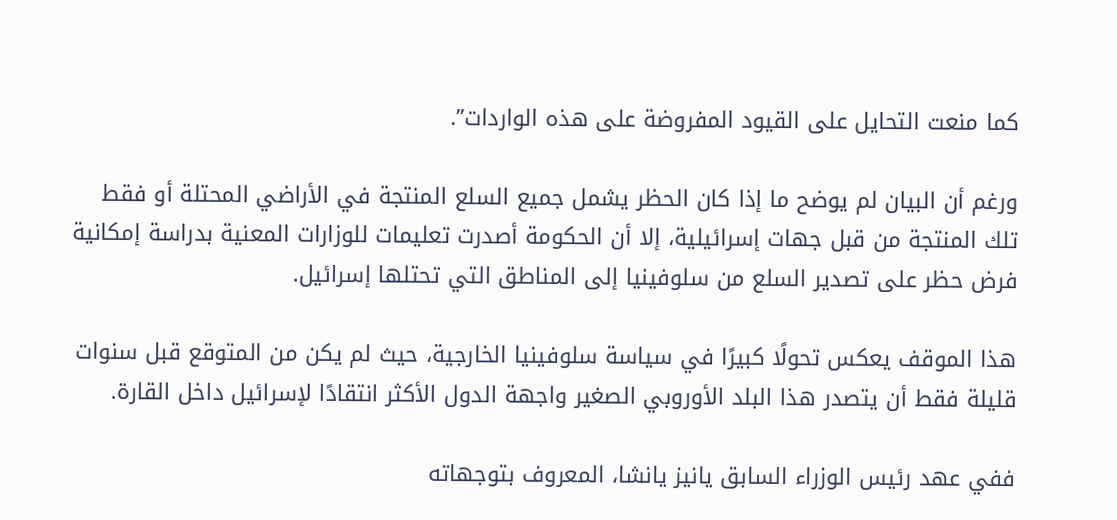كما منعت التحايل على القيود المفروضة على هذه الواردات”.

ورغم أن البيان لم يوضح ما إذا كان الحظر يشمل جميع السلع المنتجة في الأراضي المحتلة أو فقط تلك المنتجة من قبل جهات إسرائيلية، إلا أن الحكومة أصدرت تعليمات للوزارات المعنية بدراسة إمكانية فرض حظر على تصدير السلع من سلوفينيا إلى المناطق التي تحتلها إسرائيل.

هذا الموقف يعكس تحولًا كبيرًا في سياسة سلوفينيا الخارجية، حيث لم يكن من المتوقع قبل سنوات قليلة فقط أن يتصدر هذا البلد الأوروبي الصغير واجهة الدول الأكثر انتقادًا لإسرائيل داخل القارة.

ففي عهد رئيس الوزراء السابق يانيز يانشا، المعروف بتوجهاته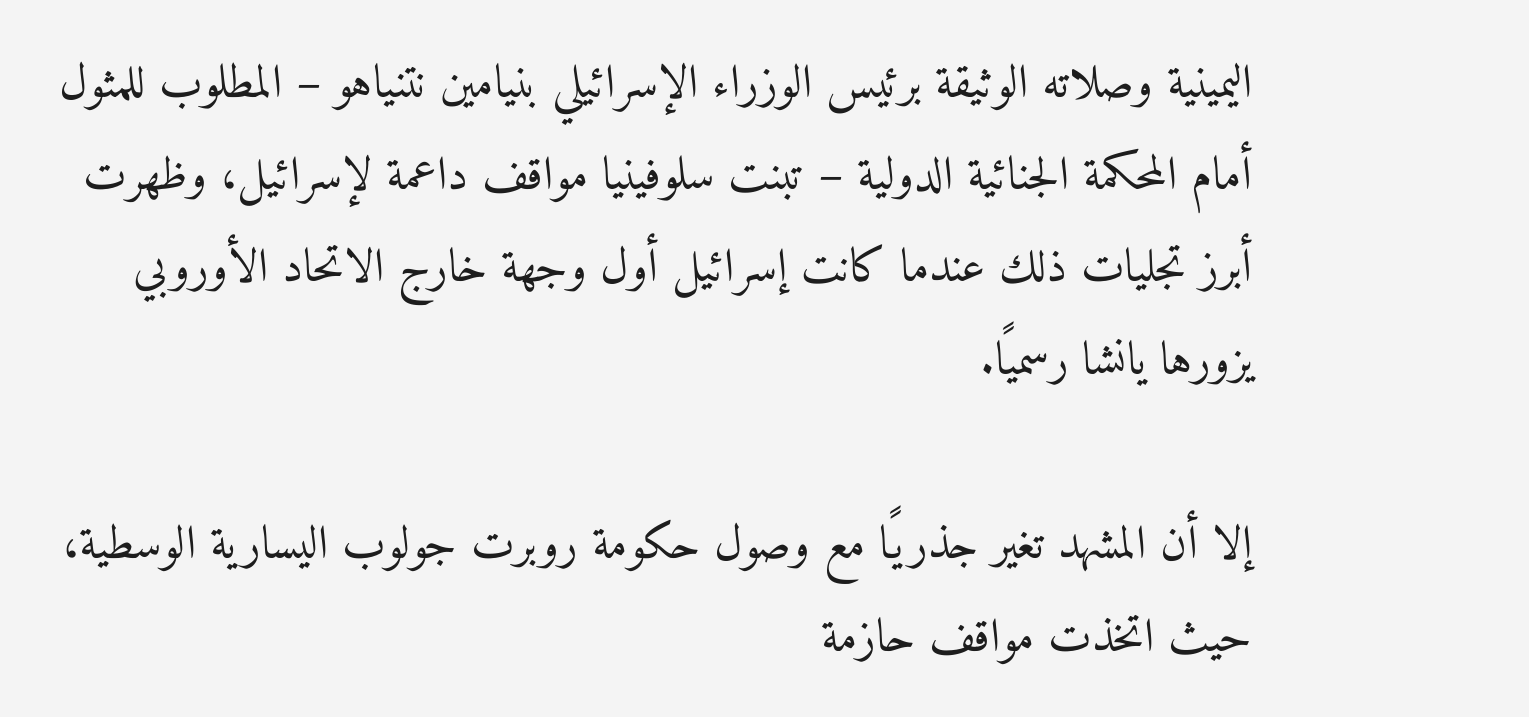اليمينية وصلاته الوثيقة برئيس الوزراء الإسرائيلي بنيامين نتنياهو – المطلوب للمثول أمام المحكمة الجنائية الدولية – تبنت سلوفينيا مواقف داعمة لإسرائيل، وظهرت أبرز تجليات ذلك عندما كانت إسرائيل أول وجهة خارج الاتحاد الأوروبي يزورها يانشا رسميًا.

إلا أن المشهد تغير جذريًا مع وصول حكومة روبرت جولوب اليسارية الوسطية، حيث اتخذت مواقف حازمة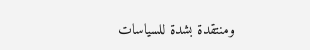ومنتقدة بشدة للسياسات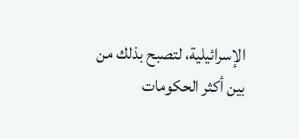الإسرائيلية، لتصبح بذلك من بين أكثر الحكومات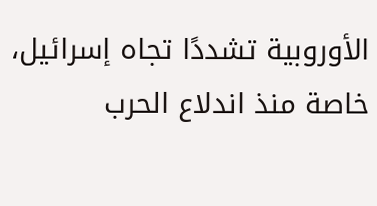الأوروبية تشددًا تجاه إسرائيل، خاصة منذ اندلاع الحرب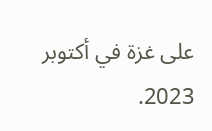على غزة في أكتوبر 2023.